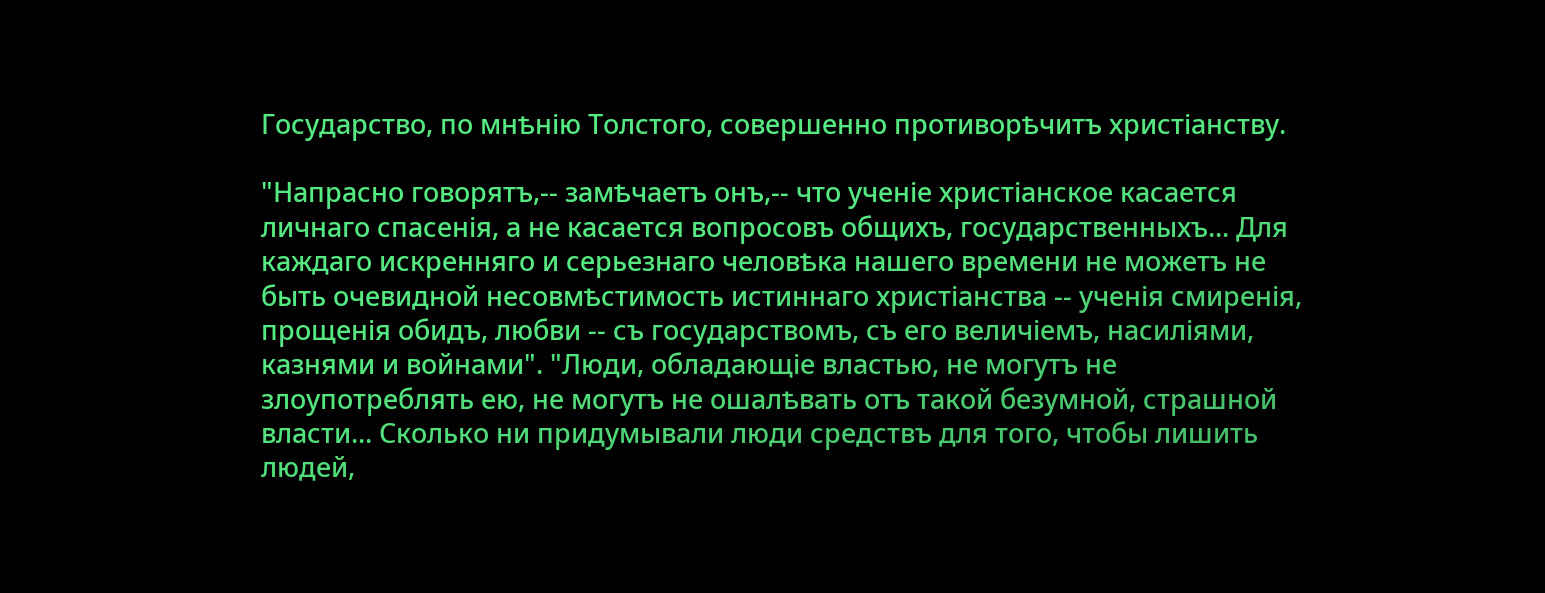Государство, по мнѣнію Толстого, совершенно противорѣчитъ христіанству.

"Напрасно говорятъ,-- замѣчаетъ онъ,-- что ученіе христіанское касается личнаго спасенія, а не касается вопросовъ общихъ, государственныхъ... Для каждаго искренняго и серьезнаго человѣка нашего времени не можетъ не быть очевидной несовмѣстимость истиннаго христіанства -- ученія смиренія, прощенія обидъ, любви -- съ государствомъ, съ его величіемъ, насиліями, казнями и войнами". "Люди, обладающіе властью, не могутъ не злоупотреблять ею, не могутъ не ошалѣвать отъ такой безумной, страшной власти... Сколько ни придумывали люди средствъ для того, чтобы лишить людей,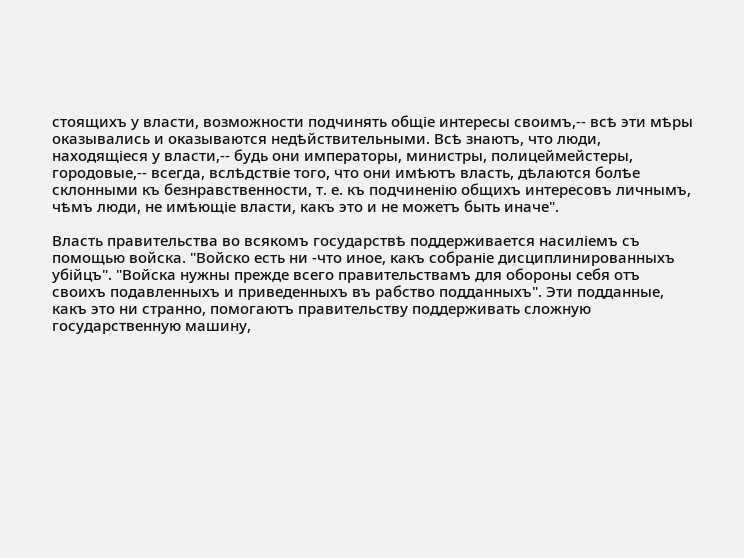стоящихъ у власти, возможности подчинять общіе интересы своимъ,-- всѣ эти мѣры оказывались и оказываются недѣйствительными. Всѣ знаютъ, что люди, находящіеся у власти,-- будь они императоры, министры, полицеймейстеры, городовые,-- всегда, вслѣдствіе того, что они имѣютъ власть, дѣлаются болѣе склонными къ безнравственности, т. е. къ подчиненію общихъ интересовъ личнымъ, чѣмъ люди, не имѣющіе власти, какъ это и не можетъ быть иначе".

Власть правительства во всякомъ государствѣ поддерживается насиліемъ съ помощью войска. "Войско есть ни -что иное, какъ собраніе дисциплинированныхъ убійцъ". "Войска нужны прежде всего правительствамъ для обороны себя отъ своихъ подавленныхъ и приведенныхъ въ рабство подданныхъ". Эти подданные, какъ это ни странно, помогаютъ правительству поддерживать сложную государственную машину,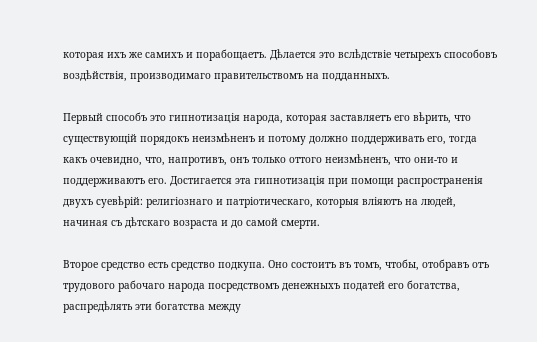которая ихъ же самихъ и порабощаетъ. Дѣлается это вслѣдствіе четырехъ способовъ воздѣйствія, производимаго правительствомъ на подданныхъ.

Первый способъ это гипнотизація народа, которая заставляетъ его вѣрить, что существующій порядокъ неизмѣненъ и потому должно поддерживать его, тогда какъ очевидно, что, напротивъ, онъ только оттого неизмѣненъ, что они-то и поддерживаютъ его. Достигается эта гипнотизація при помощи распространенія двухъ суевѣрій: религіознаго и патріотическаго, которыя вліяютъ на людей, начиная съ дѣтскаго возраста и до самой смерти.

Второе средство есть средство подкупа. Оно состоитъ въ томъ, чтобы, отобравъ отъ трудового рабочаго народа посредствомъ денежныхъ податей его богатства, распредѣлять эти богатства между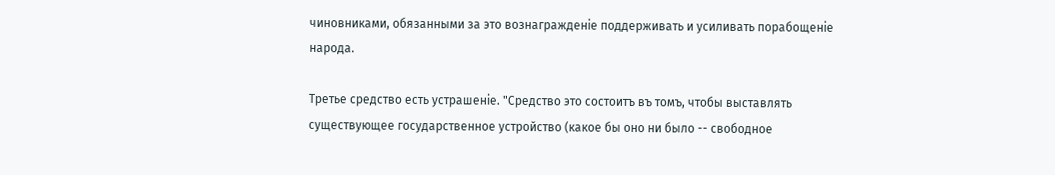чиновниками, обязанными за это вознагражденіе поддерживать и усиливать порабощеніе народа.

Третье средство есть устрашеніе. "Средство это состоитъ въ томъ, чтобы выставлять существующее государственное устройство (какое бы оно ни было -- свободное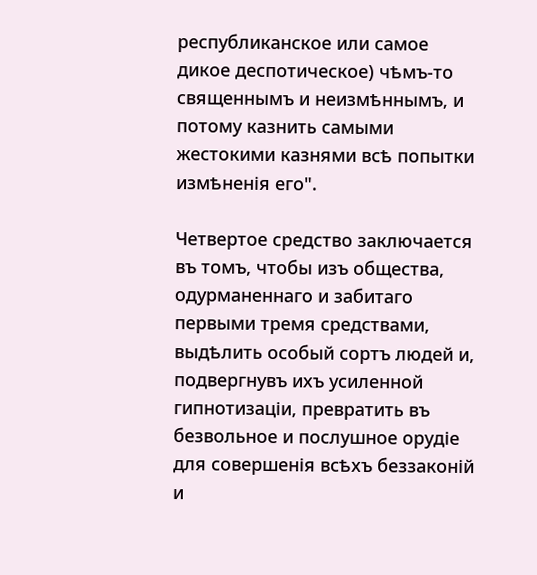республиканское или самое дикое деспотическое) чѣмъ-то священнымъ и неизмѣннымъ, и потому казнить самыми жестокими казнями всѣ попытки измѣненія его".

Четвертое средство заключается въ томъ, чтобы изъ общества, одурманеннаго и забитаго первыми тремя средствами, выдѣлить особый сортъ людей и, подвергнувъ ихъ усиленной гипнотизаціи, превратить въ безвольное и послушное орудіе для совершенія всѣхъ беззаконій и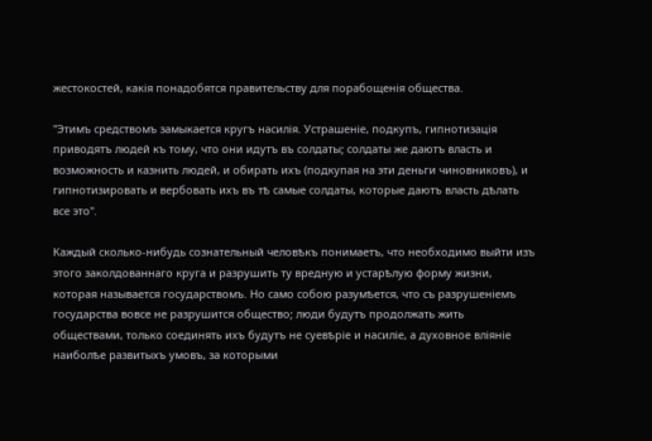жестокостей, какія понадобятся правительству для порабощенія общества.

"Этимъ средствомъ замыкается кругъ насилія. Устрашеніе, подкупъ, гипнотизація приводятъ людей къ тому, что они идутъ въ солдаты; солдаты же даютъ власть и возможность и казнить людей, и обирать ихъ (подкупая на эти деньги чиновниковъ), и гипнотизировать и вербовать ихъ въ тѣ самые солдаты, которые даютъ власть дѣлать все это".

Каждый сколько-нибудь сознательный человѣкъ понимаетъ, что необходимо выйти изъ этого заколдованнаго круга и разрушить ту вредную и устарѣлую форму жизни, которая называется государствомъ. Но само собою разумѣется, что съ разрушеніемъ государства вовсе не разрушится общество; люди будутъ продолжать жить обществами, только соединять ихъ будутъ не суевѣріе и насиліе, а духовное вліяніе наиболѣе развитыхъ умовъ, за которыми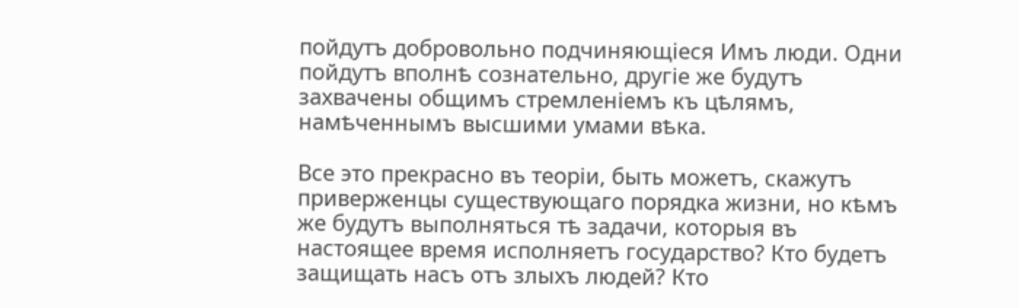пойдутъ добровольно подчиняющіеся Имъ люди. Одни пойдутъ вполнѣ сознательно, другіе же будутъ захвачены общимъ стремленіемъ къ цѣлямъ, намѣченнымъ высшими умами вѣка.

Все это прекрасно въ теоріи, быть можетъ, скажутъ приверженцы существующаго порядка жизни, но кѣмъ же будутъ выполняться тѣ задачи, которыя въ настоящее время исполняетъ государство? Кто будетъ защищать насъ отъ злыхъ людей? Кто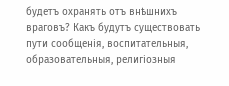будетъ охранять отъ внѣшнихъ враговъ? Какъ будутъ существовать пути сообщенія, воспитательныя, образовательныя, религіозныя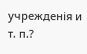учрежденія и т. п.?